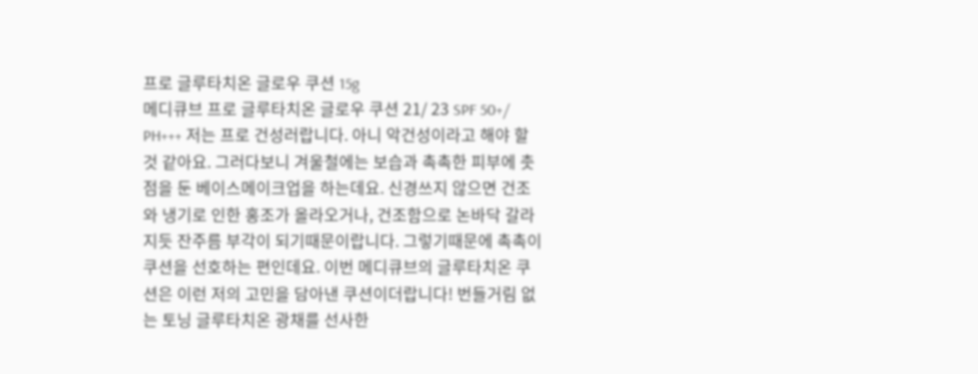프로 글루타치온 글로우 쿠션 15g
메디큐브 프로 글루타치온 글로우 쿠션 21/ 23 SPF 50+/ PH+++ 저는 프로 건성러랍니다. 아니 악건성이라고 해야 할 것 같아요. 그러다보니 겨울철에는 보습과 촉촉한 피부에 촛점을 둔 베이스메이크업을 하는데요. 신경쓰지 않으면 건조와 냉기로 인한 홍조가 올라오거나, 건조함으로 논바닥 갈라지듯 잔주름 부각이 되기때문이랍니다. 그렇기때문에 촉촉이 쿠션을 선호하는 편인데요. 이번 메디큐브의 글루타치온 쿠션은 이런 저의 고민을 담아낸 쿠션이더랍니다! 번들거림 없는 토닝 글루타치온 광채를 선사한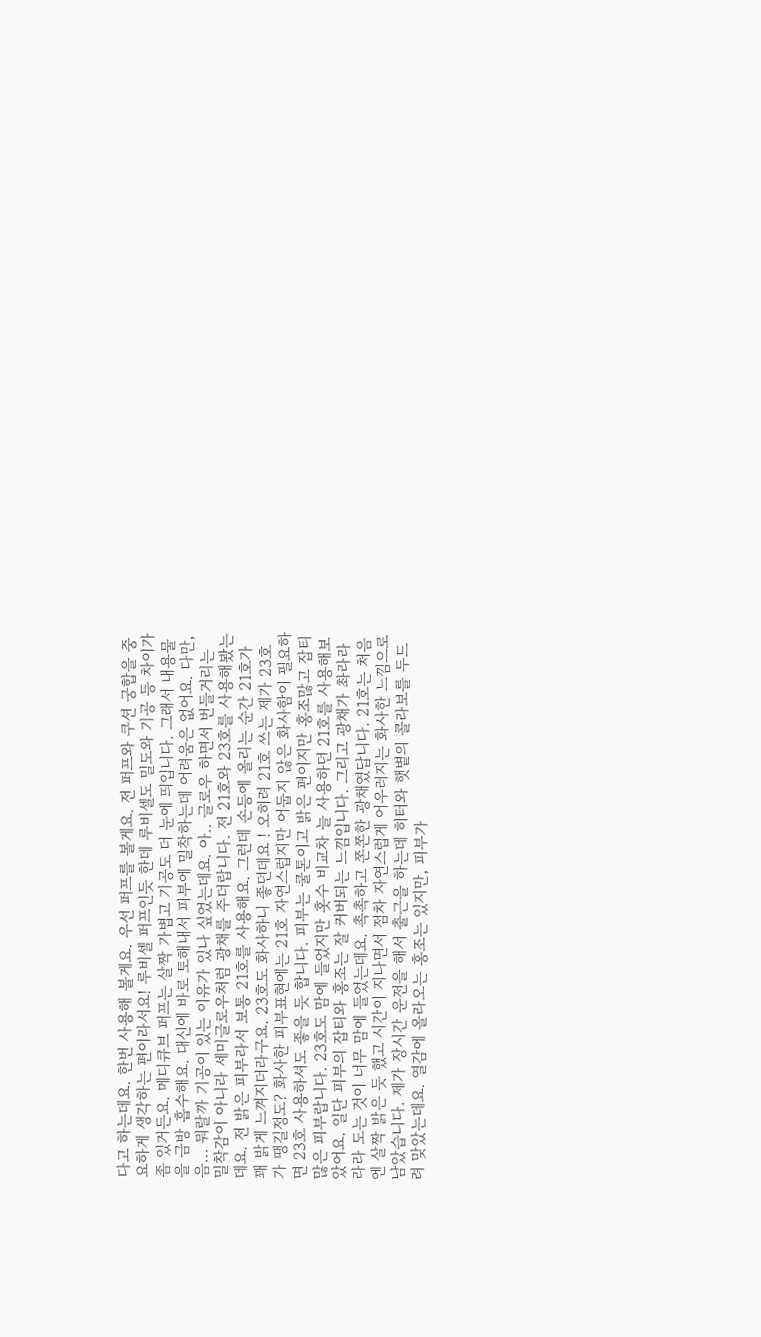다고 하는데요. 한번 사용해 볼게요. 우선 퍼프를 볼게요. 전 퍼프와 쿠션 궁합을 중요하게 생각하는 편이라서요! 루비셀 퍼프인듯 한데 루비셀도 밀도와 기공 등 차이가 좀 있거든요. 메디큐브 퍼프는 살짝 가볍고 기공도 더 눈에 띄입니다. 그래서 내용물을 금방 흡수해요. 대신에 바로 토해내서 피부에 밀착하는데 어려움은 없어요. 다만, 음... 뭐랄까 기공이 있는 이유가 있나 싶었는데요. 아.. 글로우 하면서 번들거리는 밀착감이 아니라 세미글로우처럼 광채를 주더랍니다. 전 21호와 23호를 사용해봤는데요. 전 밝은 피부라서 보통 21호를 사용해요. 그런데 손등에 올리는 순간 21호가 꽤 밝게 느껴지더라구요. 23호도 화사하니 좋던데요 ! 오히려 21호 쓰는 제가 23호가 땡길정도? 화사한 피부표현에는 21호 자연스럽지만 어둡지 않은 화사함이 필요하면 23호 사용하셔도 좋을 듯 합니다. 피부는 쿨톤이고 밝은 편이지만 홍조많고 잡티 많은 피부랍니다. 23호도 맘에 들었지만 홋수 비교차 늘 사용하던 21호를 사용해보았어요. 일단 피부의 잡티와 홍조는 잘 커버되는 느낌입니다. 그리고 광채가 촤라라라라 도는 것이 너무 맘에 들었는데요. 촉촉하고 쫀쫀한 광채였답니다. 21호는 처음엔 살짝 밝은 듯 했고 시간이 지나면서 점차 자연스럽게 어우러지는 화사한 느낌으로 남았습니다. 제가 장시간 운전을 해서 출근을 하는데 히터와 햇볕의 콜라보를 두드려 맞았는데요. 열감에 올라오는 홍조는 있지만, 피부가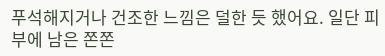푸석해지거나 건조한 느낌은 덜한 듯 했어요. 일단 피부에 남은 쫀쫀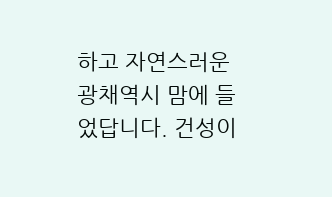하고 자연스러운 광채역시 맘에 들었답니다. 건성이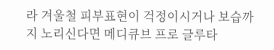라 겨울철 피부표현이 걱정이시거나 보습까지 노리신다면 메디큐브 프로 글루타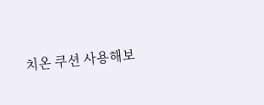치온 쿠션 사용해보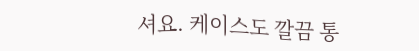셔요. 케이스도 깔끔 통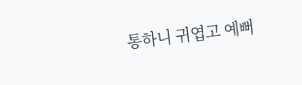통하니 귀엽고 예뻐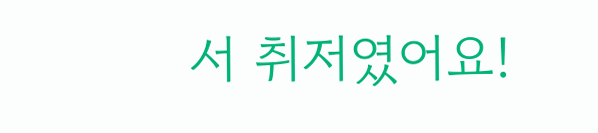서 취저였어요!